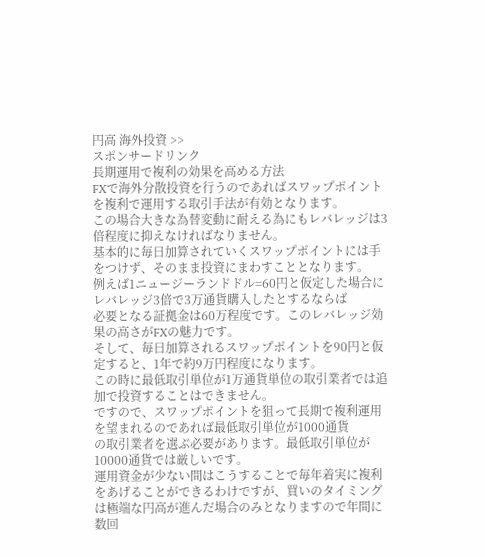円高 海外投資 >>
スポンサードリンク
長期運用で複利の効果を高める方法
FXで海外分散投資を行うのであればスワップポイントを複利で運用する取引手法が有効となります。
この場合大きな為替変動に耐える為にもレバレッジは3倍程度に抑えなければなりません。
基本的に毎日加算されていくスワップポイントには手をつけず、そのまま投資にまわすこととなります。
例えば1ニュージーランドドル=60円と仮定した場合にレバレッジ3倍で3万通貨購入したとするならば
必要となる証拠金は60万程度です。このレバレッジ効果の高さがFXの魅力です。
そして、毎日加算されるスワップポイントを90円と仮定すると、1年で約9万円程度になります。
この時に最低取引単位が1万通貨単位の取引業者では追加で投資することはできません。
ですので、スワップポイントを狙って長期で複利運用を望まれるのであれば最低取引単位が1000通貨
の取引業者を選ぶ必要があります。最低取引単位が10000通貨では厳しいです。
運用資金が少ない間はこうすることで毎年着実に複利をあげることができるわけですが、買いのタイミング
は極端な円高が進んだ場合のみとなりますので年間に数回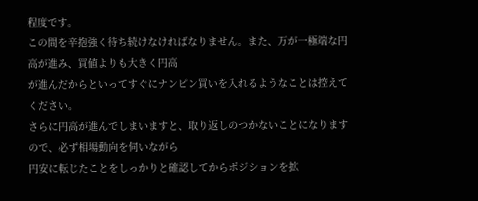程度です。
この間を辛抱強く待ち続けなければなりません。また、万が一極端な円高が進み、買値よりも大きく円高
が進んだからといってすぐにナンピン買いを入れるようなことは控えてください。
さらに円高が進んでしまいますと、取り返しのつかないことになりますので、必ず相場動向を伺いながら
円安に転じたことをしっかりと確認してからポジションを拡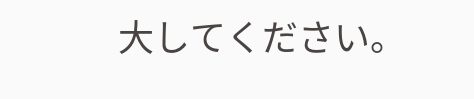大してください。